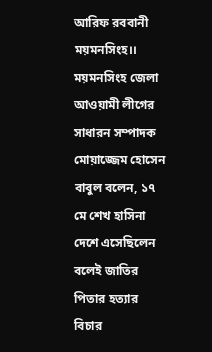আরিফ রববানী ময়মনসিংহ।।
ময়মনসিংহ জেলা আওয়ামী লীগের সাধারন সম্পাদক মোয়াজ্জেম হোসেন বাবুল বলেন, ১৭ মে শেখ হাসিনা দেশে এসেছিলেন বলেই জাতির পিতার হত্যার বিচার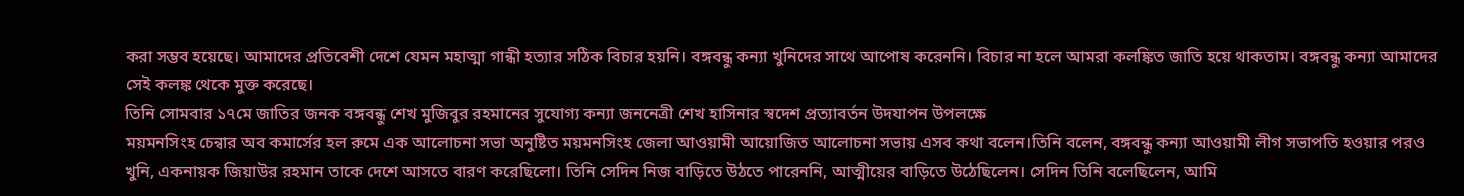করা সম্ভব হয়েছে। আমাদের প্রতিবেশী দেশে যেমন মহাত্মা গান্ধী হত্যার সঠিক বিচার হয়নি। বঙ্গবন্ধু কন্যা খুনিদের সাথে আপোষ করেননি। বিচার না হলে আমরা কলঙ্কিত জাতি হয়ে থাকতাম। বঙ্গবন্ধু কন্যা আমাদের সেই কলঙ্ক থেকে মুক্ত করেছে।
তিনি সোমবার ১৭মে জাতির জনক বঙ্গবন্ধু শেখ মুজিবুর রহমানের সুযোগ্য কন্যা জননেত্রী শেখ হাসিনার স্বদেশ প্রত্যাবর্তন উদযাপন উপলক্ষে
ময়মনসিংহ চেন্বার অব কমার্সের হল রুমে এক আলোচনা সভা অনুষ্টিত ময়মনসিংহ জেলা আওয়ামী আয়োজিত আলোচনা সভায় এসব কথা বলেন।তিনি বলেন, বঙ্গবন্ধু কন্যা আওয়ামী লীগ সভাপতি হওয়ার পরও খুনি, একনায়ক জিয়াউর রহমান তাকে দেশে আসতে বারণ করেছিলো। তিনি সেদিন নিজ বাড়িতে উঠতে পারেননি, আত্মীয়ের বাড়িতে উঠেছিলেন। সেদিন তিনি বলেছিলেন, আমি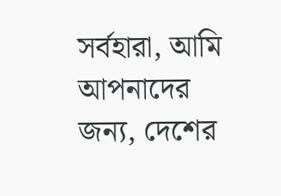সর্বহারা, আমি আপনাদের জন্য, দেশের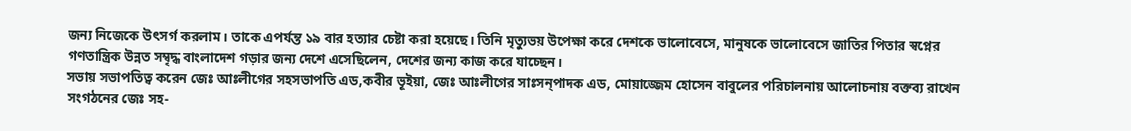জন্য নিজেকে উৎসর্গ করলাম। তাকে এপর্যন্ত ১৯ বার হত্যার চেষ্টা করা হয়েছে। তিনি মৃত্যুভয় উপেক্ষা করে দেশকে ভালোবেসে, মানুষকে ভালোবেসে জাতির পিতার স্বপ্নের গণতান্ত্রিক উন্নত সম্বৃদ্ধ বাংলাদেশ গড়ার জন্য দেশে এসেছিলেন, দেশের জন্য কাজ করে যাচ্ছেন।
সভায় সভাপতিত্ব করেন জেঃ আঃলীগের সহসভাপতি এড,কবীর ভূইয়া, জেঃ আঃলীগের সাঃসন্পাদক এড, মোয়াজ্জেম হোসেন বাবুলের পরিচালনায় আলোচনায় বক্তব্য রাখেন সংগঠনের জেঃ সহ-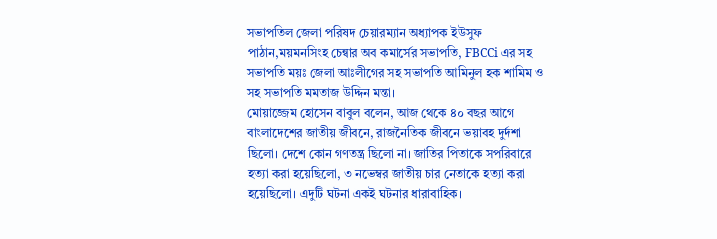সভাপতিল জেলা পরিষদ চেয়ারম্যান অধ্যাপক ইউসুফ পাঠান,ময়মনসিংহ চেন্বার অব কমার্সের সভাপতি, FBCCi এর সহ সভাপতি ময়ঃ জেলা আঃলীগের সহ সভাপতি আমিনুল হক শামিম ও সহ সভাপতি মমতাজ উদ্দিন মন্তা।
মোয়াজ্জেম হোসেন বাবুল বলেন, আজ থেকে ৪০ বছর আগে বাংলাদেশের জাতীয় জীবনে, রাজনৈতিক জীবনে ভয়াবহ দুর্দশা ছিলো। দেশে কোন গণতন্ত্র ছিলো না। জাতির পিতাকে সপরিবারে হত্যা করা হয়েছিলো, ৩ নভেম্বর জাতীয় চার নেতাকে হত্যা করা হয়েছিলো। এদুটি ঘটনা একই ঘটনার ধারাবাহিক।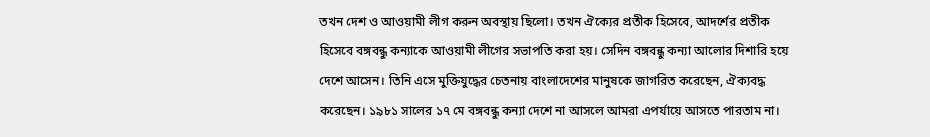তখন দেশ ও আওয়ামী লীগ করুন অবস্থায় ছিলো। তখন ঐক্যের প্রতীক হিসেবে, আদর্শের প্রতীক হিসেবে বঙ্গবন্ধু কন্যাকে আওয়ামী লীগের সভাপতি করা হয়। সেদিন বঙ্গবন্ধু কন্যা আলোর দিশারি হয়ে দেশে আসেন। তিনি এসে মুক্তিযুদ্ধের চেতনায় বাংলাদেশের মানুষকে জাগরিত করেছেন, ঐক্যবদ্ধ করেছেন। ১৯৮১ সালের ১৭ মে বঙ্গবন্ধু কন্যা দেশে না আসলে আমরা এপর্যায়ে আসতে পারতাম না।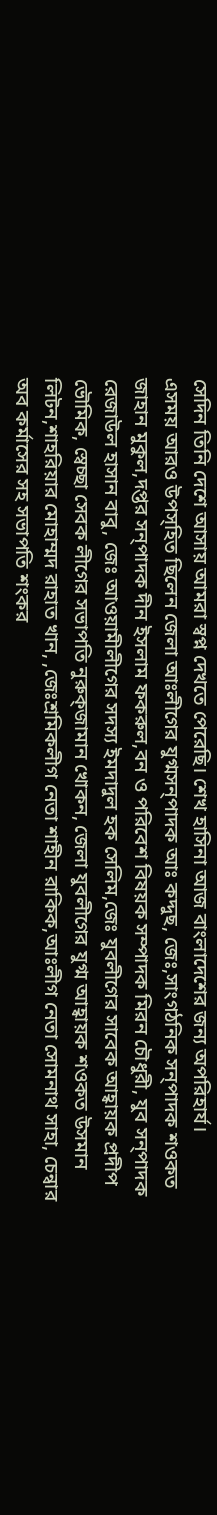সেদিন তিনি দেশে আসায় আমরা স্বপ্ন দেখতে পেরেছি। শেখ হাসিনা আজ বাংলাদেশের জন্য অপরিহার্য।
এসময় আরও উপস্হিত ছিলেন জেলা আঃলীগের যুগ্মসন্পাদক আঃ কদ্দুছ, জেঃ,সাংগঠনিক সন্পাদক শওকত জাহান মুকুল,দপ্তর সন্পাদক দীন ইসলাম ফকরুল,বন ও পরিবেশ বিষয়ক সম্পাদক মিরন চৌধুরী, যুব সন্পাদক রেজাউল হাসান বাবু, জেঃ আওয়ামীলীগের সদস্য ইমদাদুল হক সেলিম,জেঃ যুবলীগের সাবেক আহ্বায়ক প্রদীপ ভৌমিক, স্বেচ্ছা সেবক লীগের সভাপতি নুরুক্জামান খোকন, জেলা যুবলীগের যুগ্ম আহ্বায়ক শওকত উসমান লিটন,শাহরিয়ার মোহাম্মদ রাহাত খান, ,জেঃশ্রমিকলীগ নেতা শাহীন রাকিক,আঃলীগ নেতা সোমনাথ সাহা, চেন্বার অব কর্মাসের সহ সভাপতি শংকর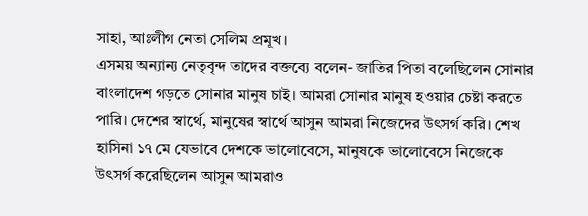সাহা, আঃলীগ নেতা সেলিম প্রমূখ।
এসময় অন্যান্য নেতৃবৃন্দ তাদের বক্তব্যে বলেন- জাতির পিতা বলেছিলেন সোনার বাংলাদেশ গড়তে সোনার মানুষ চাই। আমরা সোনার মানুষ হওয়ার চেষ্টা করতে পারি। দেশের স্বার্থে, মানুষের স্বার্থে আসুন আমরা নিজেদের উৎসর্গ করি। শেখ হাসিনা ১৭ মে যেভাবে দেশকে ভালোবেসে, মানুষকে ভালোবেসে নিজেকে উৎসর্গ করেছিলেন আসুন আমরাও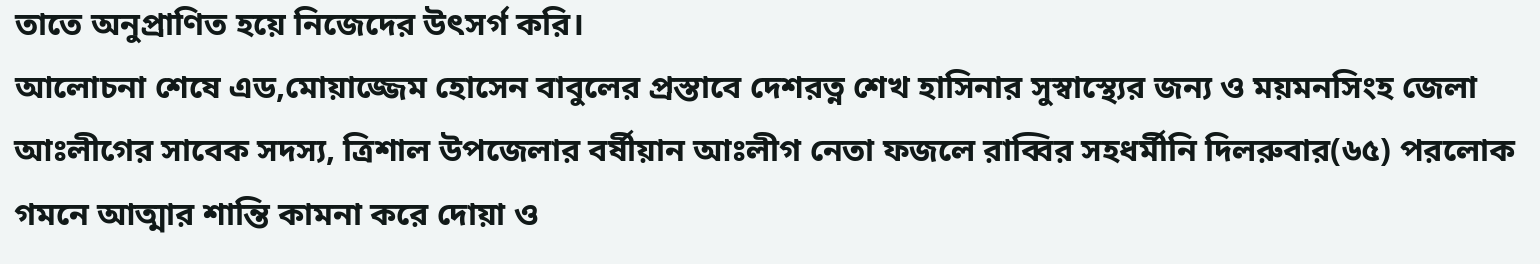তাতে অনুপ্রাণিত হয়ে নিজেদের উৎসর্গ করি।
আলোচনা শেষে এড,মোয়াজ্জেম হোসেন বাবুলের প্রস্তাবে দেশরত্ন শেখ হাসিনার সুস্বাস্থ্যের জন্য ও ময়মনসিংহ জেলা আঃলীগের সাবেক সদস্য, ত্রিশাল উপজেলার বর্ষীয়ান আঃলীগ নেতা ফজলে রাব্বির সহধর্মীনি দিলরুবার(৬৫) পরলোক গমনে আত্মার শান্তি কামনা করে দোয়া ও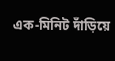এক-মিনিট দাঁড়িয়ে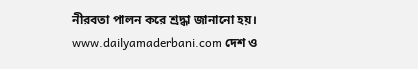নীরবতা পালন করে শ্রদ্ধা জানানো হয়।
www.dailyamaderbani.com দেশ ও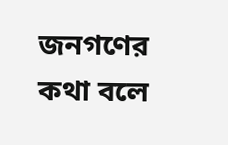জনগণের কথা বলে